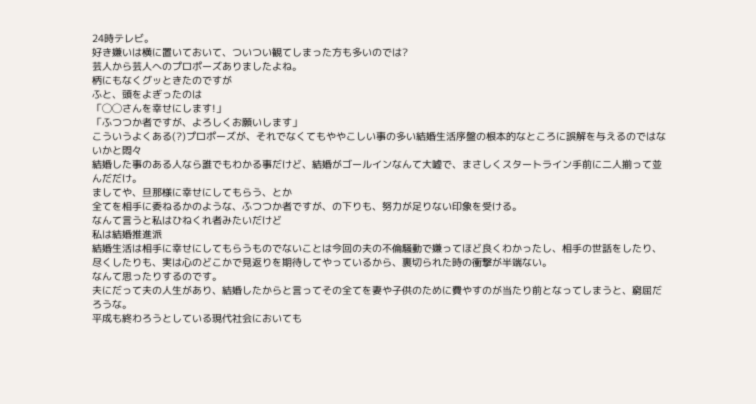24時テレビ。
好き嫌いは横に置いておいて、ついつい観てしまった方も多いのでは?
芸人から芸人へのプロポーズありましたよね。
柄にもなくグッときたのですが
ふと、頭をよぎったのは
「◯◯さんを幸せにします!」
「ふつつか者ですが、よろしくお願いします」
こういうよくある(?)プロポーズが、それでなくてもややこしい事の多い結婚生活序盤の根本的なところに誤解を与えるのではないかと悶々
結婚した事のある人なら誰でもわかる事だけど、結婚がゴールインなんて大嘘で、まさしくスタートライン手前に二人揃って並んだだけ。
ましてや、旦那様に幸せにしてもらう、とか
全てを相手に委ねるかのような、ふつつか者ですが、の下りも、努力が足りない印象を受ける。
なんて言うと私はひねくれ者みたいだけど
私は結婚推進派
結婚生活は相手に幸せにしてもらうものでないことは今回の夫の不倫騒動で嫌ってほど良くわかったし、相手の世話をしたり、尽くしたりも、実は心のどこかで見返りを期待してやっているから、裏切られた時の衝撃が半端ない。
なんて思ったりするのです。
夫にだって夫の人生があり、結婚したからと言ってその全てを妻や子供のために費やすのが当たり前となってしまうと、窮屈だろうな。
平成も終わろうとしている現代社会においても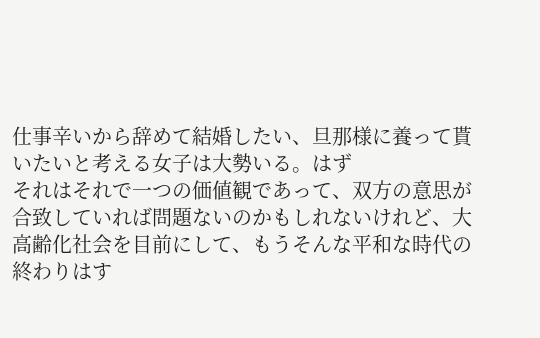仕事辛いから辞めて結婚したい、旦那様に養って貰いたいと考える女子は大勢いる。はず
それはそれで一つの価値観であって、双方の意思が合致していれば問題ないのかもしれないけれど、大高齢化社会を目前にして、もうそんな平和な時代の終わりはす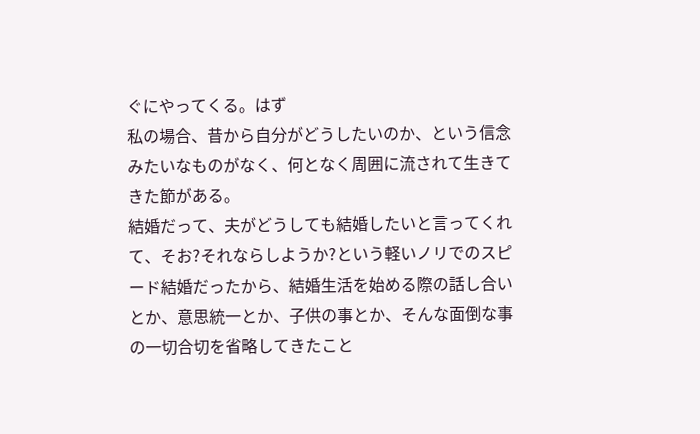ぐにやってくる。はず
私の場合、昔から自分がどうしたいのか、という信念みたいなものがなく、何となく周囲に流されて生きてきた節がある。
結婚だって、夫がどうしても結婚したいと言ってくれて、そお?それならしようか?という軽いノリでのスピード結婚だったから、結婚生活を始める際の話し合いとか、意思統一とか、子供の事とか、そんな面倒な事の一切合切を省略してきたこと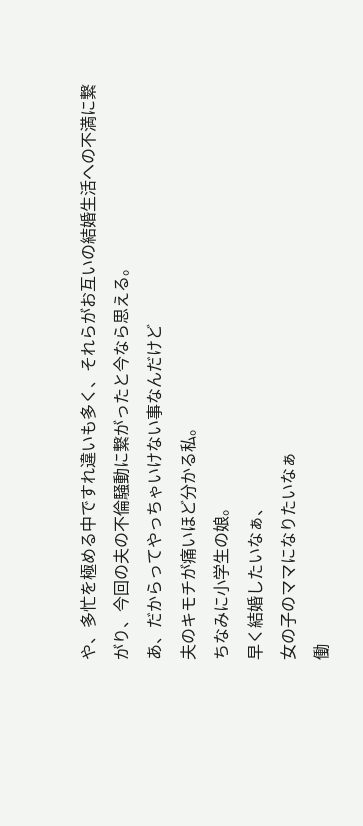や、多忙を極める中ですれ違いも多く、それらがお互いの結婚生活への不満に繋がり、今回の夫の不倫騒動に繋がったと今なら思える。
あ、だからってやっちゃいけない事なんだけど
夫のキモチが痛いほど分かる私。
ちなみに小学生の娘。
早く結婚したいなぁ、
女の子のママになりたいなぁ
働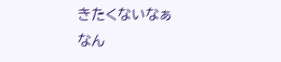きたくないなぁ
なん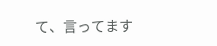て、言ってます